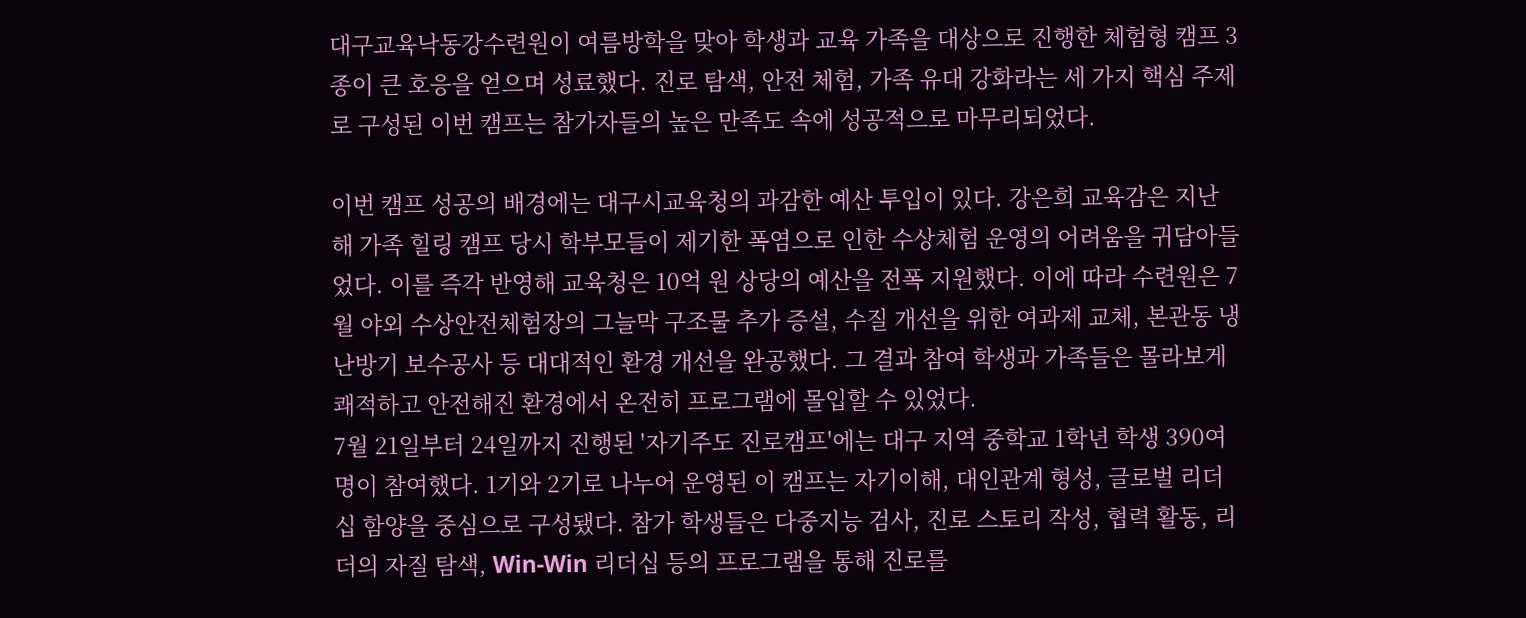대구교육낙동강수련원이 여름방학을 맞아 학생과 교육 가족을 대상으로 진행한 체험형 캠프 3종이 큰 호응을 얻으며 성료했다. 진로 탐색, 안전 체험, 가족 유대 강화라는 세 가지 핵심 주제로 구성된 이번 캠프는 참가자들의 높은 만족도 속에 성공적으로 마무리되었다.

이번 캠프 성공의 배경에는 대구시교육청의 과감한 예산 투입이 있다. 강은희 교육감은 지난해 가족 힐링 캠프 당시 학부모들이 제기한 폭염으로 인한 수상체험 운영의 어려움을 귀담아들었다. 이를 즉각 반영해 교육청은 10억 원 상당의 예산을 전폭 지원했다. 이에 따라 수련원은 7월 야외 수상안전체험장의 그늘막 구조물 추가 증설, 수질 개선을 위한 여과제 교체, 본관동 냉난방기 보수공사 등 대대적인 환경 개선을 완공했다. 그 결과 참여 학생과 가족들은 몰라보게 쾌적하고 안전해진 환경에서 온전히 프로그램에 몰입할 수 있었다.
7월 21일부터 24일까지 진행된 '자기주도 진로캠프'에는 대구 지역 중학교 1학년 학생 390여 명이 참여했다. 1기와 2기로 나누어 운영된 이 캠프는 자기이해, 대인관계 형성, 글로벌 리더십 함양을 중심으로 구성됐다. 참가 학생들은 다중지능 검사, 진로 스토리 작성, 협력 활동, 리더의 자질 탐색, Win-Win 리더십 등의 프로그램을 통해 진로를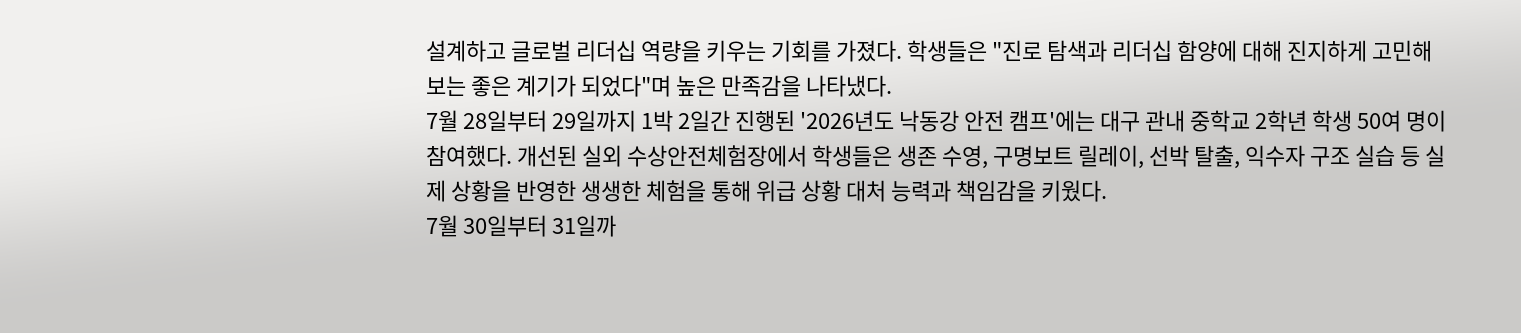설계하고 글로벌 리더십 역량을 키우는 기회를 가졌다. 학생들은 "진로 탐색과 리더십 함양에 대해 진지하게 고민해 보는 좋은 계기가 되었다"며 높은 만족감을 나타냈다.
7월 28일부터 29일까지 1박 2일간 진행된 '2026년도 낙동강 안전 캠프'에는 대구 관내 중학교 2학년 학생 50여 명이 참여했다. 개선된 실외 수상안전체험장에서 학생들은 생존 수영, 구명보트 릴레이, 선박 탈출, 익수자 구조 실습 등 실제 상황을 반영한 생생한 체험을 통해 위급 상황 대처 능력과 책임감을 키웠다.
7월 30일부터 31일까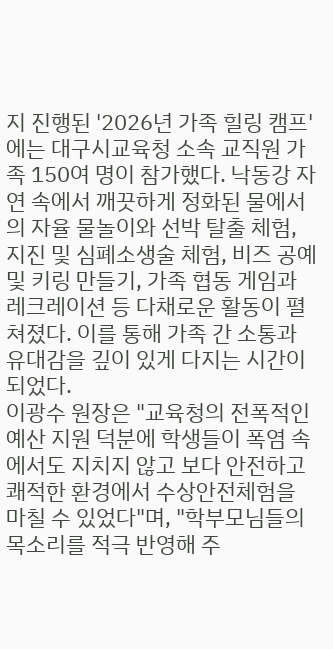지 진행된 '2026년 가족 힐링 캠프'에는 대구시교육청 소속 교직원 가족 150여 명이 참가했다. 낙동강 자연 속에서 깨끗하게 정화된 물에서의 자율 물놀이와 선박 탈출 체험, 지진 및 심폐소생술 체험, 비즈 공예 및 키링 만들기, 가족 협동 게임과 레크레이션 등 다채로운 활동이 펼쳐졌다. 이를 통해 가족 간 소통과 유대감을 깊이 있게 다지는 시간이 되었다.
이광수 원장은 "교육청의 전폭적인 예산 지원 덕분에 학생들이 폭염 속에서도 지치지 않고 보다 안전하고 쾌적한 환경에서 수상안전체험을 마칠 수 있었다"며, "학부모님들의 목소리를 적극 반영해 주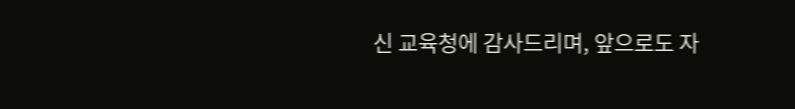신 교육청에 감사드리며, 앞으로도 자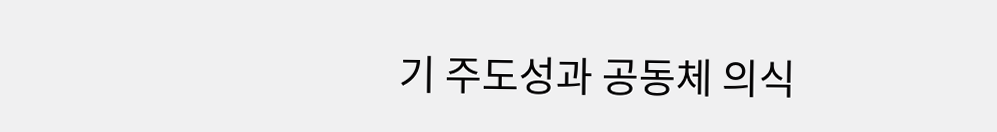기 주도성과 공동체 의식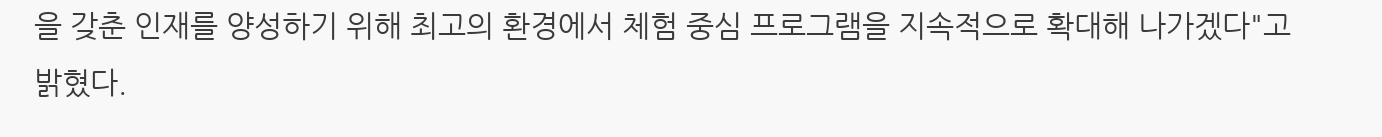을 갖춘 인재를 양성하기 위해 최고의 환경에서 체험 중심 프로그램을 지속적으로 확대해 나가겠다"고 밝혔다.